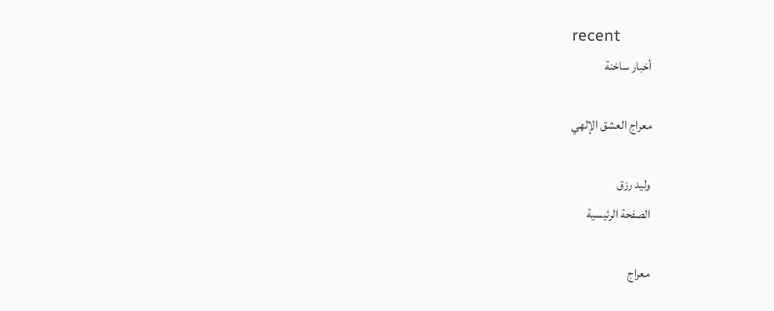recent
أخبار ساخنة

معراج العشق الإلهي

وليد رزق
الصفحة الرئيسية

معراج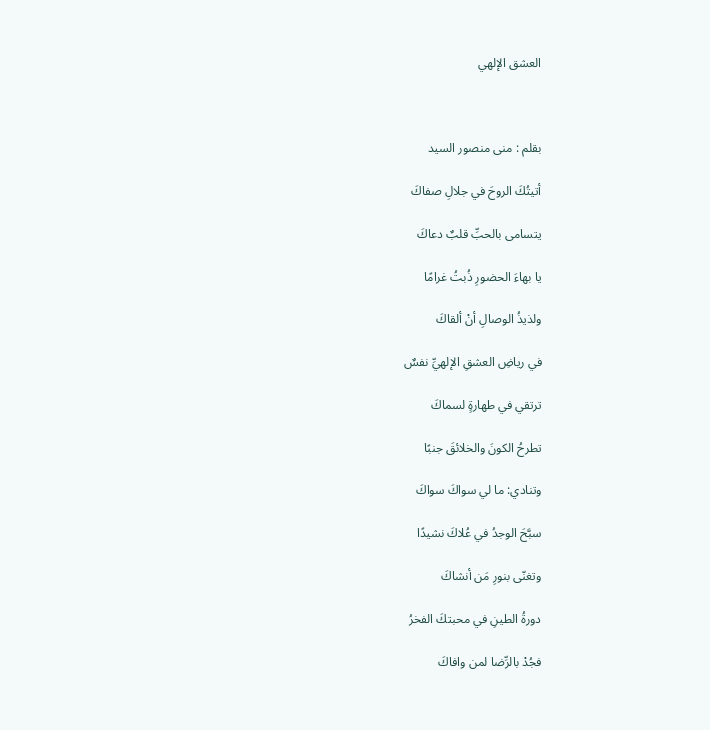العشق الإلهي



بقلم : منى منصور السيد

أتيتُكَ الروحَ في جلالِ صفاكَ

يتسامى بالحبِّ قلبٌ دعاكَ

يا بهاءَ الحضورِ ذُبتُ غرامًا

ولذيذُ الوصالِ أنْ ألقاكَ

في رياضِ العشقِ الإلهيِّ نفسٌ

ترتقي في طهارةٍ لسماكَ

تطرحُ الكونَ والخلائقَ جنبًا

وتنادي: ما لي سواكَ سواكَ

سبَّحَ الوجدُ في عُلاكَ نشيدًا

وتغنّى بنورِ مَن أنشاكَ

دورةُ الطينِ في محبتكَ الفخرُ

فجُدْ بالرِّضا لمن وافاكَ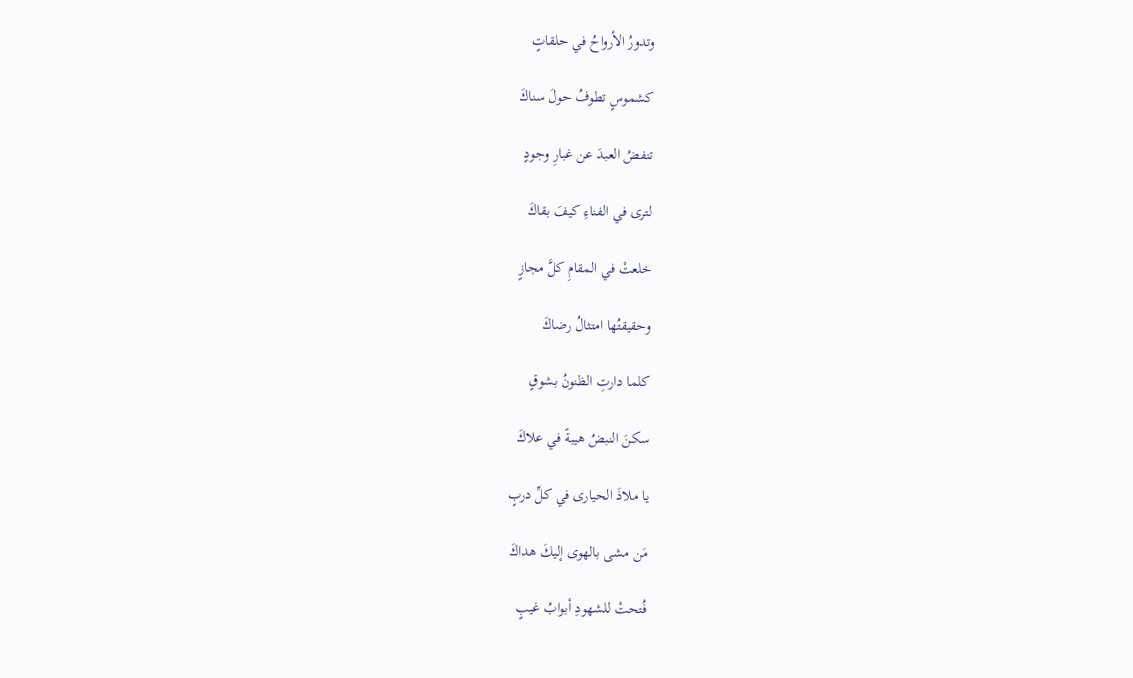وتدورُ الأرواحُ في حلقاتٍ

كشموسٍ تطوفُ حولَ سناكَ

تنفضُ العبدَ عن غبارِ وجودٍ

لترى في الفناءِ كيفَ بقاكَ

خلعتْ في المقامِ كلَّ مجازٍ

وحقيقتُها امتثالُ رضاكَ

كلما دارتِ الظنونُ بشوقٍ

سكنَ النبضُ هيبةً في علاكَ

يا ملاذَ الحيارى في كلِّ دربٍ

مَن مشى بالهوى إليكَ هداكَ

فُتحتْ للشهودِ أبوابُ غيبٍ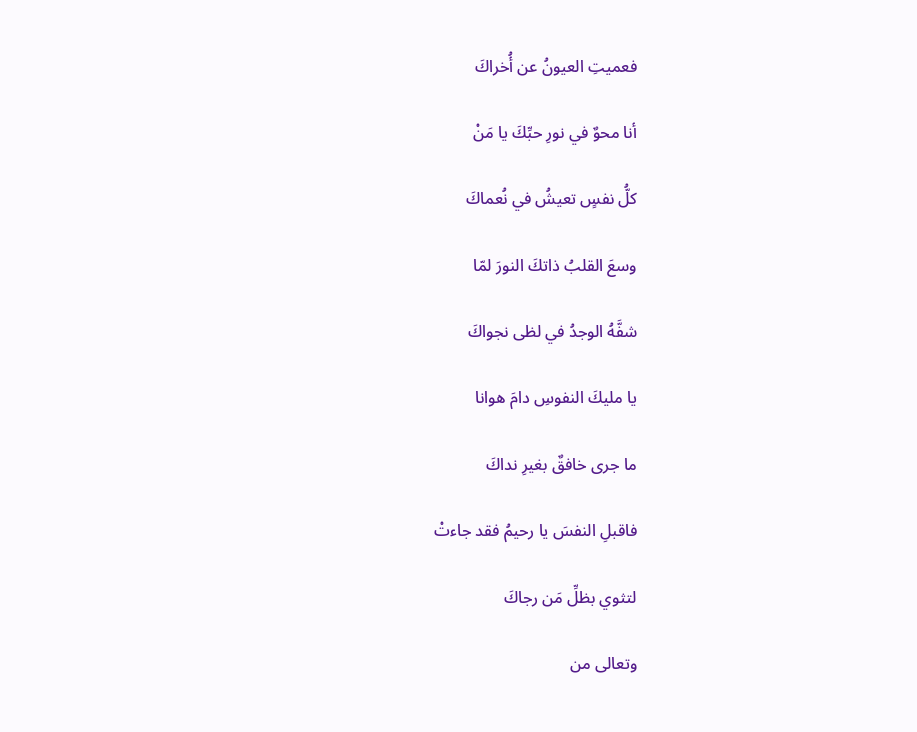فعميتِ العيونُ عن أُخراكَ

أنا محوٌ في نورِ حبِّكَ يا مَنْ

كلُّ نفسٍ تعيشُ في نُعماكَ

وسعَ القلبُ ذاتكَ النورَ لمّا

شفَّهُ الوجدُ في لظى نجواكَ

يا مليكَ النفوسِ دامَ هوانا

ما جرى خافقٌ بغيرِ نداكَ

فاقبلِ النفسَ يا رحيمُ فقد جاءتْ

لتثوي بظلِّ مَن رجاكَ

وتعالى من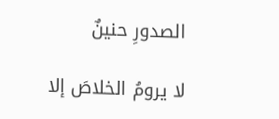الصدورِ حنينٌ

لا يرومُ الخلاصَ إلا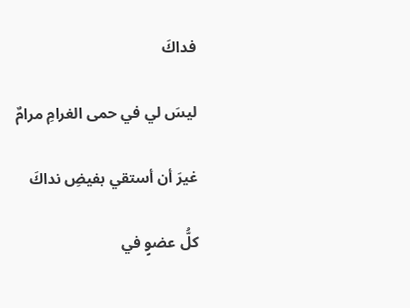فداكَ

ليسَ لي في حمى الغرامِ مرامٌ

غيرَ أن أستقي بفيضِ نداكَ

كلُّ عضوٍ في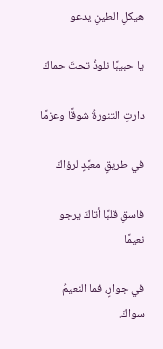هيكلِ الطينِ يدعو

يا حبيبًا نلوذُ تحتَ حماكَ

دارتِ التنورةُ شوقًا وعزمًا

في طريقٍ معبَّدٍ لرؤاكَ

فاسقِ قلبًا أتاكَ يرجو نعيمًا

في جوارٍ، فما النعيمُ سواكَ.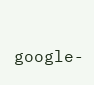google-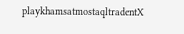playkhamsatmostaqltradentX